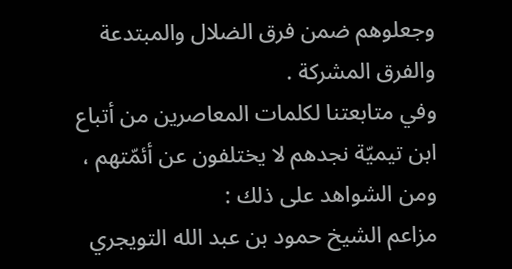وجعلوهم ضمن فرق الضلال والمبتدعة والفرق المشركة .
وفي متابعتنا لكلمات المعاصرين من أتباع ابن تيميّة نجدهم لا يختلفون عن أئمّتهم ، ومن الشواهد على ذلك :
مزاعم الشيخ حمود بن عبد الله التويجري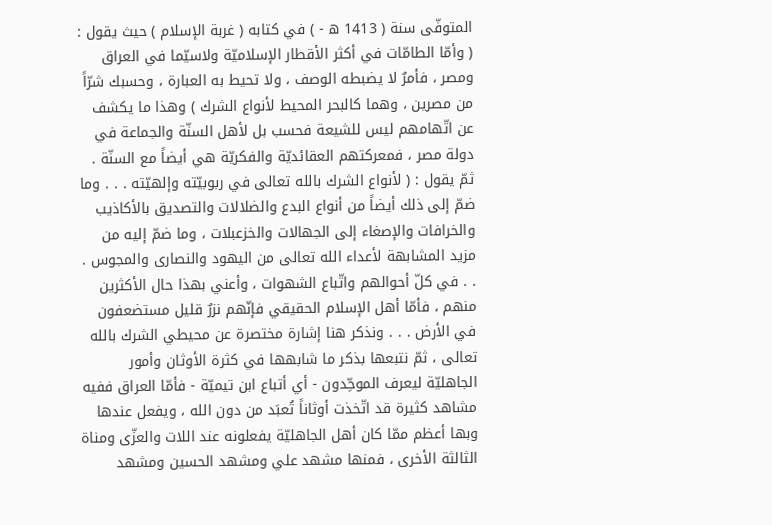المتوفّى سنة ( 1413 ه - ) في كتابه ( غربة الإسلام ) حيث يقول : ( وأمّا الطامّات في أكثر الأقطار الإسلاميّة ولاسيّما في العراق ومصر ، فأمرٌ لا يضبطه الوصف ، ولا تحيط به العبارة ، وحسبك شرّاً من مصرين ، وهما كالبحر المحيط لأنواع الشرك ) وهذا ما يكشف عن اتّهامهم ليس للشيعة فحسب بل لأهل السنّة والجماعة في دولة مصر ، فمعركتهم العقائديّة والفكريّة هي أيضاً مع السنّة .
ثمّ يقول : ( لأنواع الشرك بالله تعالى في ربوبيّته وإلهيّته . . . وما ضمّ إلى ذلك أيضاً من أنواع البدع والضلالات والتصديق بالأكاذيب والخرافات والإصغاء إلى الجهالات والخزعبلات ، وما ضمّ إليه من مزيد المشابهة لأعداء الله تعالى من اليهود والنصارى والمجوس . . . في كلّ أحوالهم واتّباع الشهوات ، وأعني بهذا حال الأكثرين منهم ، فأمّا أهل الإسلام الحقيقي فإنّهم نزرٌ قليل مستضعفون في الأرض . . . ونذكر هنا إشارة مختصرة عن محيطي الشرك بالله تعالى ، ثمّ نتبعها بذكر ما شابهها في كثرة الأوثان وأمور الجاهليّة ليعرف الموحِّدون - أي أتباع ابن تيميّة - فأمّا العراق ففيه مشاهد كثيرة قد اتّخذت أوثاناً تُعبَد من دون الله ، ويفعل عندها وبها أعظم ممّا كان أهل الجاهليّة يفعلونه عند اللات والعزّى ومناة الثالثة الأخرى ، فمنها مشهد علي ومشهد الحسين ومشهد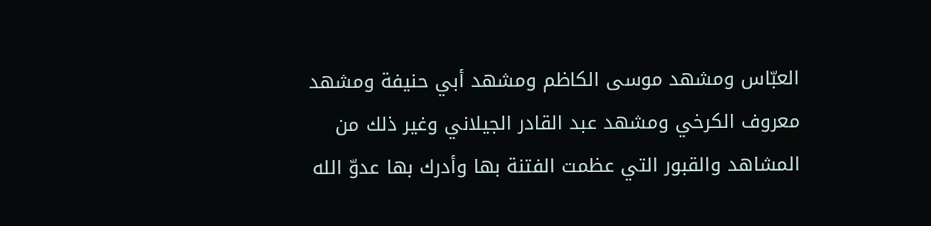العبّاس ومشهد موسى الكاظم ومشهد أبي حنيفة ومشهد معروف الكرخي ومشهد عبد القادر الجيلاني وغير ذلك من المشاهد والقبور التي عظمت الفتنة بها وأدرك بها عدوّ الله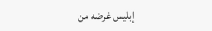إبليس غرضه من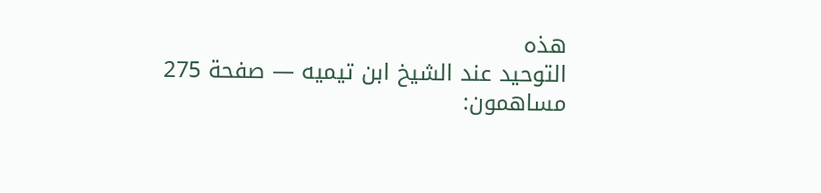هذه
التوحيد عند الشيخ ابن تيميه — صفحة 275
مساهمون: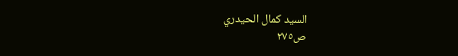السيد كمال الحيدري
ص٢٧٥